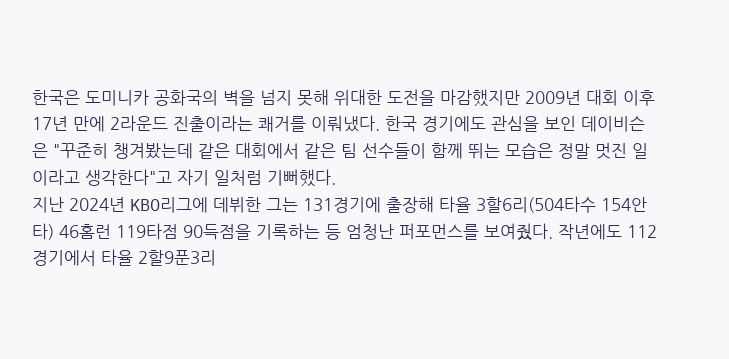한국은 도미니카 공화국의 벽을 넘지 못해 위대한 도전을 마감했지만 2009년 대회 이후 17년 만에 2라운드 진출이라는 쾌거를 이뤄냈다. 한국 경기에도 관심을 보인 데이비슨은 "꾸준히 챙겨봤는데 같은 대회에서 같은 팀 선수들이 함께 뛰는 모습은 정말 멋진 일이라고 생각한다"고 자기 일처럼 기뻐했다.
지난 2024년 KBO리그에 데뷔한 그는 131경기에 출장해 타율 3할6리(504타수 154안타) 46홈런 119타점 90득점을 기록하는 등 엄청난 퍼포먼스를 보여줬다. 작년에도 112경기에서 타율 2할9푼3리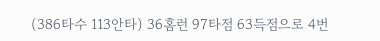(386타수 113안타) 36홈런 97타점 63득점으로 4번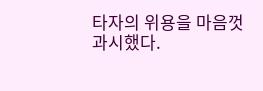타자의 위용을 마음껏 과시했다.